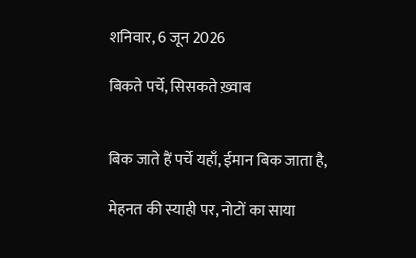शनिवार, 6 जून 2026

बिकते पर्चे, सिसकते ख़्वाब


बिक जाते हैं पर्चे यहाँ, ईमान बिक जाता है,

मेहनत की स्याही पर, नोटों का साया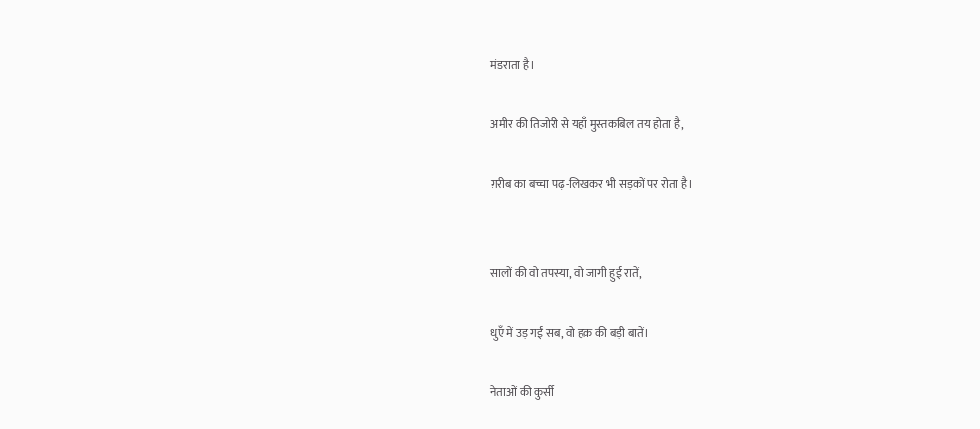मंडराता है।

अमीर की तिजोरी से यहाँ मुस्तकबिल तय होता है,

ग़रीब का बच्चा पढ़-लिखकर भी सड़कों पर रोता है।


सालों की वो तपस्या, वो जागी हुई रातें,

धुएँ में उड़ गईं सब, वो हक़ की बड़ी बातें।

नेताओं की कुर्सी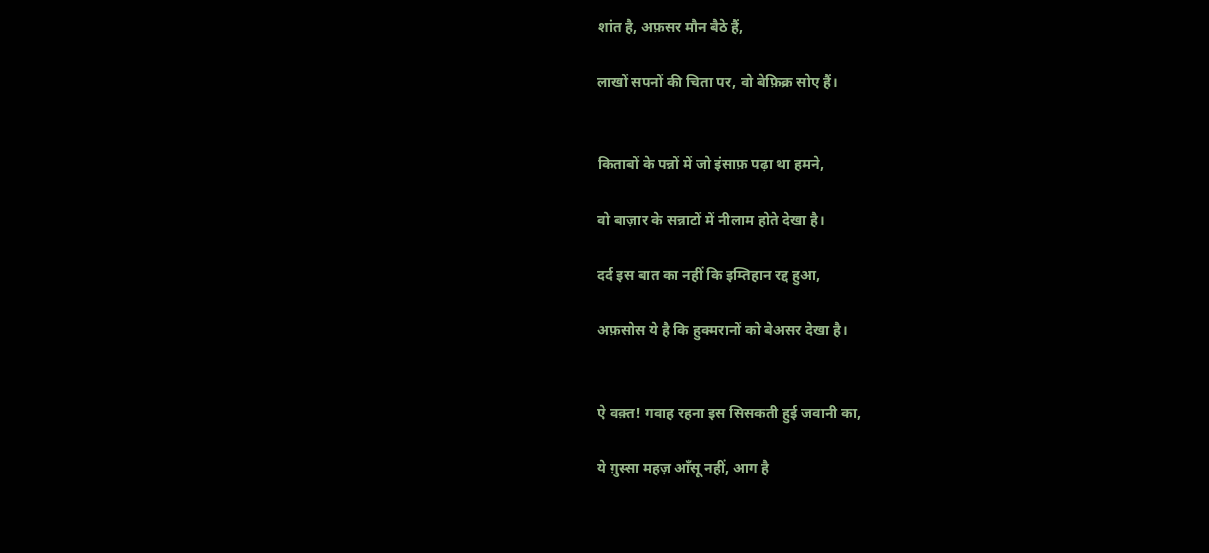शांत है, अफ़सर मौन बैठे हैं,

लाखों सपनों की चिता पर, वो बेफ़िक्र सोए हैं।


किताबों के पन्नों में जो इंसाफ़ पढ़ा था हमने,

वो बाज़ार के सन्नाटों में नीलाम होते देखा है।

दर्द इस बात का नहीं कि इम्तिहान रद्द हुआ,

अफ़सोस ये है कि हुक्मरानों को बेअसर देखा है।


ऐ वक़्त! गवाह रहना इस सिसकती हुई जवानी का,

ये ग़ुस्सा महज़ आँसू नहीं, आग है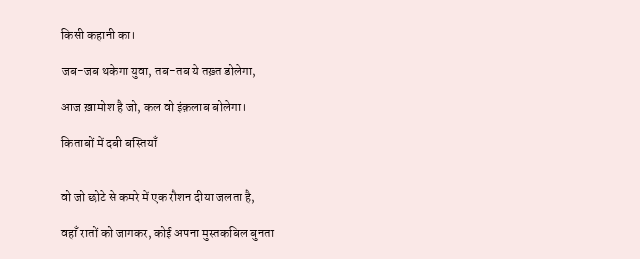किसी कहानी का।

जब-जब थकेगा युवा, तब-तब ये तख़्त डोलेगा,

आज ख़ामोश है जो, कल वो इंक़लाब बोलेगा।

किताबों में दबी बस्तियाँ


वो जो छोटे से कमरे में एक रौशन दीया जलता है,

वहाँ रातों को जागकर, कोई अपना मुस्तकबिल बुनता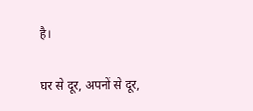है।

घर से दूर, अपनों से दूर,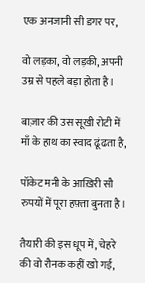एक अनजानी सी डगर पर,

वो लड़का, वो लड़की, अपनी उम्र से पहले बड़ा होता है।

बाज़ार की उस सूखी रोटी में माँ के हाथ का स्वाद ढूंढता है,

पॉकेट मनी के आख़िरी सौ रुपयों में पूरा हफ़्ता बुनता है।

तैयारी की इस धूप में, चेहरे की वो रौनक कहीं खो गई,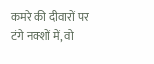कमरे की दीवारों पर टंगे नक्शों में, वो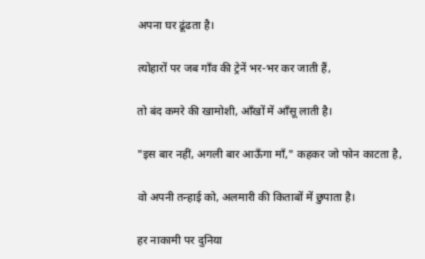अपना घर ढूंढता है।

त्योहारों पर जब गाँव की ट्रेनें भर-भर कर जाती हैं,

तो बंद कमरे की खामोशी, आँखों में आँसू लाती है।

"इस बार नहीं, अगली बार आऊँगा माँ," कहकर जो फोन काटता है,

वो अपनी तन्हाई को, अलमारी की किताबों में छुपाता है।

हर नाकामी पर दुनिया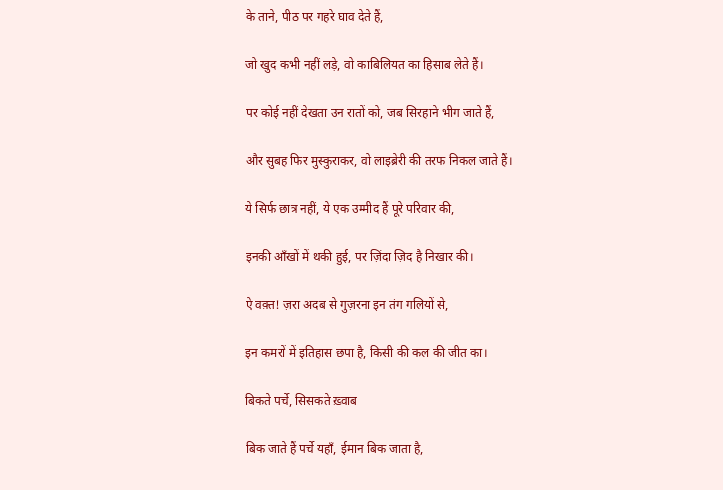के ताने, पीठ पर गहरे घाव देते हैं,

जो खुद कभी नहीं लड़े, वो काबिलियत का हिसाब लेते हैं।

पर कोई नहीं देखता उन रातों को, जब सिरहाने भीग जाते हैं,

और सुबह फिर मुस्कुराकर, वो लाइब्रेरी की तरफ निकल जाते हैं।

ये सिर्फ छात्र नहीं, ये एक उम्मीद हैं पूरे परिवार की,

इनकी आँखों में थकी हुई, पर ज़िंदा ज़िद है निखार की।

ऐ वक़्त! ज़रा अदब से गुज़रना इन तंग गलियों से,

इन कमरों में इतिहास छपा है, किसी की कल की जीत का।

बिकते पर्चे, सिसकते ख़्वाब

बिक जाते हैं पर्चे यहाँ, ईमान बिक जाता है,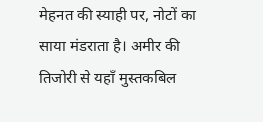मेहनत की स्याही पर, नोटों का साया मंडराता है। अमीर की तिजोरी से यहाँ मुस्तकबिल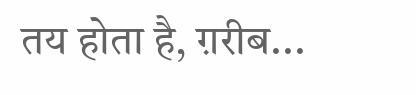तय होता है, ग़रीब...